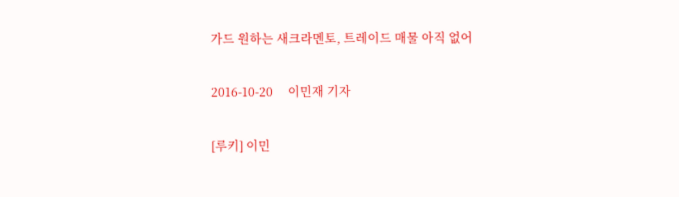가드 원하는 새크라멘토, 트레이드 매물 아직 없어

2016-10-20     이민재 기자

[루키] 이민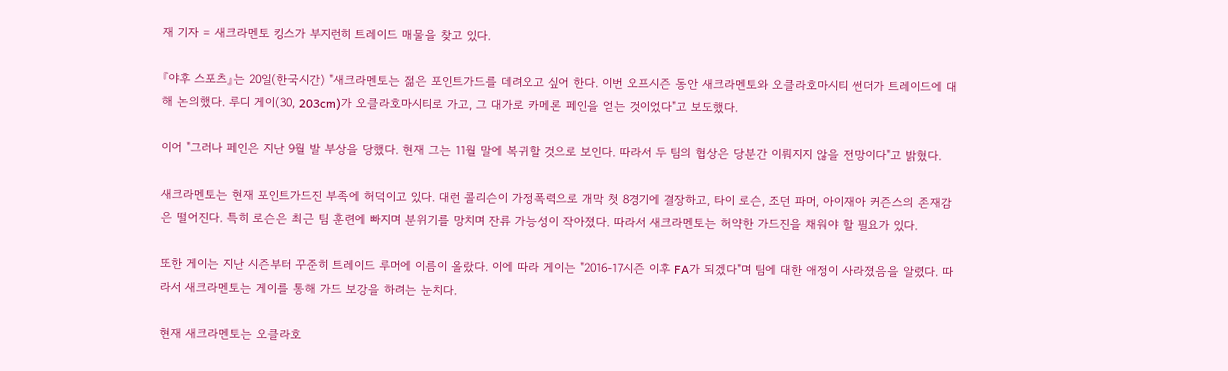재 기자 = 새크라멘토 킹스가 부지런히 트레이드 매물을 찾고 있다.

『야후 스포츠』는 20일(한국시간) "새크라멘토는 젊은 포인트가드를 데려오고 싶어 한다. 이번 오프시즌 동안 새크라멘토와 오클라호마시티 썬더가 트레이드에 대해 논의했다. 루디 게이(30, 203cm)가 오클라호마시티로 가고, 그 대가로 카메론 페인을 얻는 것이었다"고 보도했다.

이어 "그러나 페인은 지난 9월 발 부상을 당했다. 현재 그는 11월 말에 복귀할 것으로 보인다. 따라서 두 팀의 협상은 당분간 이뤄지지 않을 전망이다"고 밝혔다.

새크라멘토는 현재 포인트가드진 부족에 허덕이고 있다. 대런 콜리슨이 가정폭력으로 개막 첫 8경기에 결장하고, 타이 로슨, 조던 파머, 아이재아 커즌스의 존재감은 떨어진다. 특히 로슨은 최근 팀 훈련에 빠지며 분위기를 망치며 잔류 가능성이 작아졌다. 따라서 새크라멘토는 허약한 가드진을 채워야 할 필요가 있다.

또한 게이는 지난 시즌부터 꾸준히 트레이드 루머에 이름이 올랐다. 이에 따라 게이는 "2016-17시즌 이후 FA가 되겠다"며 팀에 대한 애정이 사라졌음을 알렸다. 따라서 새크라멘토는 게이를 통해 가드 보강을 하려는 눈치다.

현재 새크라멘토는 오클라호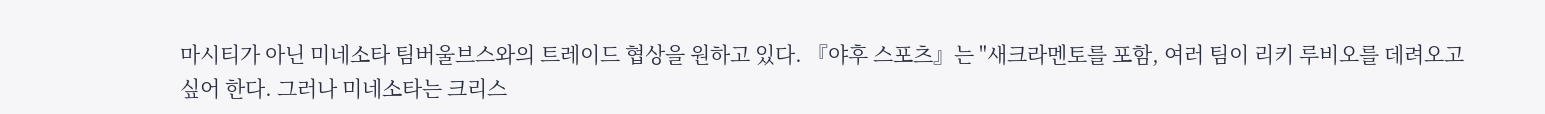마시티가 아닌 미네소타 팀버울브스와의 트레이드 협상을 원하고 있다. 『야후 스포츠』는 "새크라멘토를 포함, 여러 팀이 리키 루비오를 데려오고 싶어 한다. 그러나 미네소타는 크리스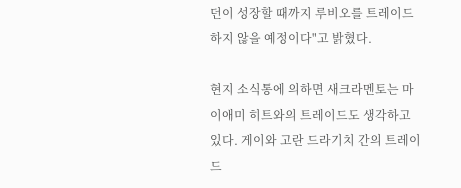던이 성장할 때까지 루비오를 트레이드하지 않을 예정이다"고 밝혔다.

현지 소식통에 의하면 새크라멘토는 마이애미 히트와의 트레이드도 생각하고 있다. 게이와 고란 드라기치 간의 트레이드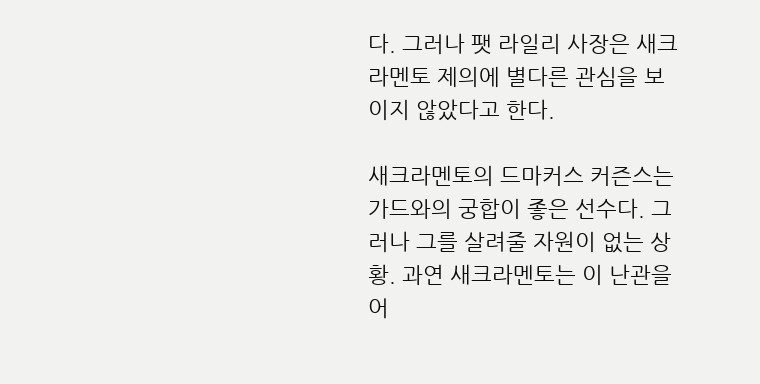다. 그러나 팻 라일리 사장은 새크라멘토 제의에 별다른 관심을 보이지 않았다고 한다.

새크라멘토의 드마커스 커즌스는 가드와의 궁합이 좋은 선수다. 그러나 그를 살려줄 자원이 없는 상황. 과연 새크라멘토는 이 난관을 어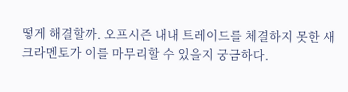떻게 해결할까. 오프시즌 내내 트레이드를 체결하지 못한 새크라멘토가 이를 마무리할 수 있을지 궁금하다.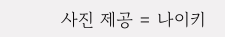사진 제공 = 나이키